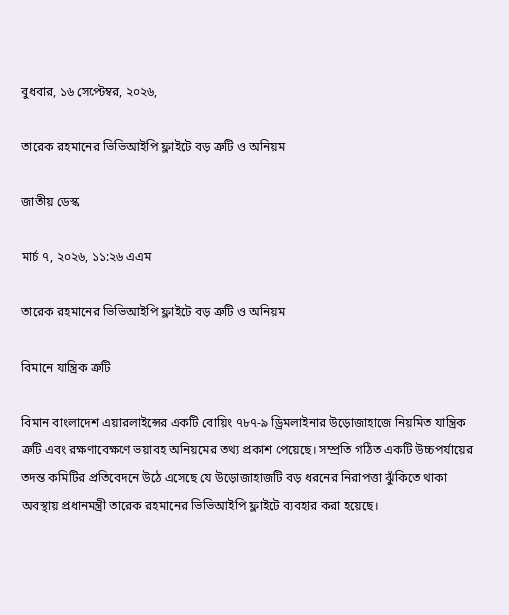বুধবার, ১৬ সেপ্টেম্বর, ২০২৬,

তারেক রহমানের ভিভিআইপি ফ্লাইটে বড় ত্রুটি ও অনিয়ম

জাতীয় ডেস্ক

মার্চ ৭, ২০২৬, ১১:২৬ এএম

তারেক রহমানের ভিভিআইপি ফ্লাইটে বড় ত্রুটি ও অনিয়ম

বিমানে যান্ত্রিক ত্রুটি

বিমান বাংলাদেশ এয়ারলাইন্সের একটি বোয়িং ৭৮৭-৯ ড্রিমলাইনার উড়োজাহাজে নিয়মিত যান্ত্রিক ত্রুটি এবং রক্ষণাবেক্ষণে ভয়াবহ অনিয়মের তথ্য প্রকাশ পেয়েছে। সম্প্রতি গঠিত একটি উচ্চপর্যায়ের তদন্ত কমিটির প্রতিবেদনে উঠে এসেছে যে উড়োজাহাজটি বড় ধরনের নিরাপত্তা ঝুঁকিতে থাকা অবস্থায় প্রধানমন্ত্রী তারেক রহমানের ভিভিআইপি ফ্লাইটে ব্যবহার করা হয়েছে।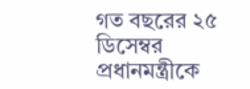গত বছরের ২৫ ডিসেম্বর প্রধানমন্ত্রীকে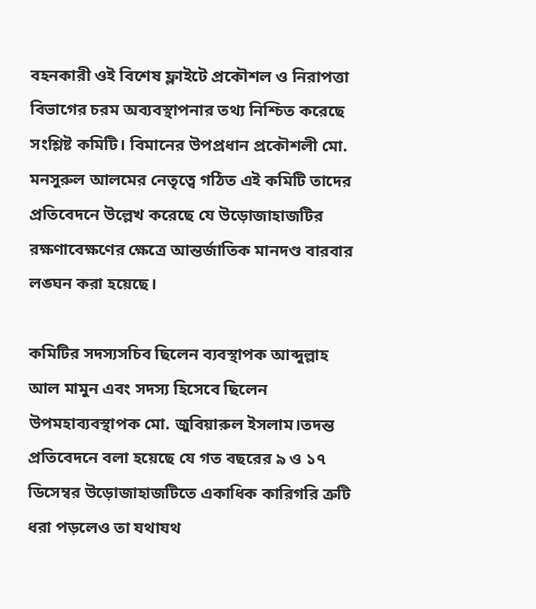বহনকারী ওই বিশেষ ফ্লাইটে প্রকৌশল ও নিরাপত্তা বিভাগের চরম অব্যবস্থাপনার তথ্য নিশ্চিত করেছে সংশ্লিষ্ট কমিটি। বিমানের উপপ্রধান প্রকৌশলী মো. মনসুরুল আলমের নেতৃত্বে গঠিত এই কমিটি তাদের প্রতিবেদনে উল্লেখ করেছে যে উড়োজাহাজটির রক্ষণাবেক্ষণের ক্ষেত্রে আন্তর্জাতিক মানদণ্ড বারবার লঙ্ঘন করা হয়েছে।

কমিটির সদস্যসচিব ছিলেন ব্যবস্থাপক আব্দুল্লাহ আল মামুন এবং সদস্য হিসেবে ছিলেন উপমহাব্যবস্থাপক মো. জুবিয়ারুল ইসলাম।তদন্ত প্রতিবেদনে বলা হয়েছে যে গত বছরের ৯ ও ১৭ ডিসেম্বর উড়োজাহাজটিতে একাধিক কারিগরি ত্রুটি ধরা পড়লেও তা যথাযথ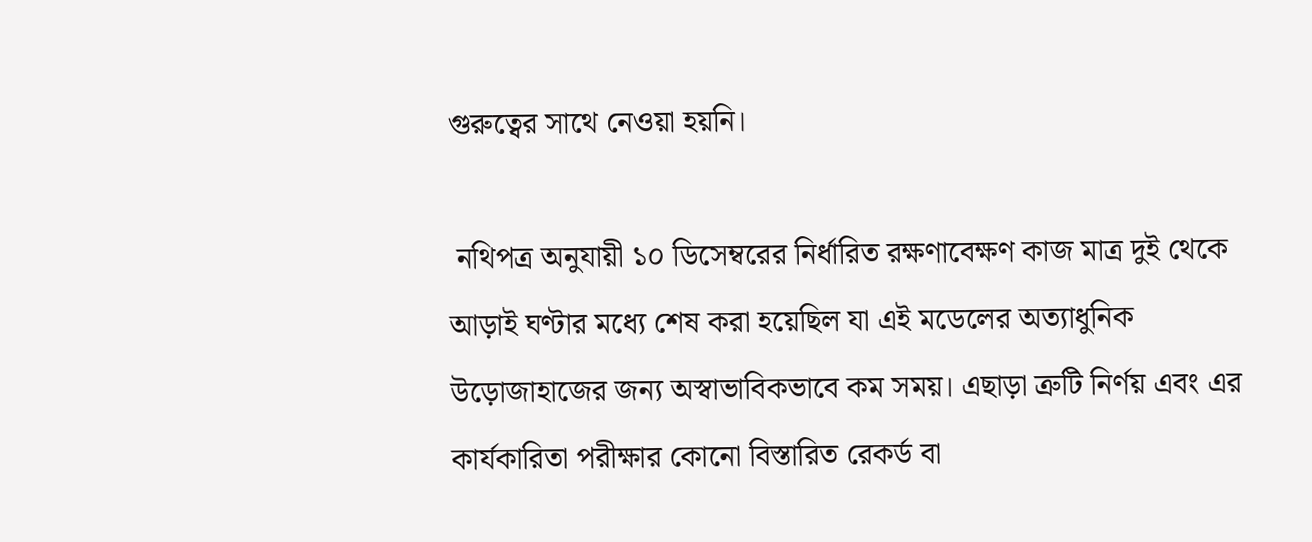গুরুত্বের সাথে নেওয়া হয়নি।

 নথিপত্র অনুযায়ী ১০ ডিসেম্বরের নির্ধারিত রক্ষণাবেক্ষণ কাজ মাত্র দুই থেকে আড়াই ঘণ্টার মধ্যে শেষ করা হয়েছিল যা এই মডেলের অত্যাধুনিক উড়োজাহাজের জন্য অস্বাভাবিকভাবে কম সময়। এছাড়া ত্রুটি নির্ণয় এবং এর কার্যকারিতা পরীক্ষার কোনো বিস্তারিত রেকর্ড বা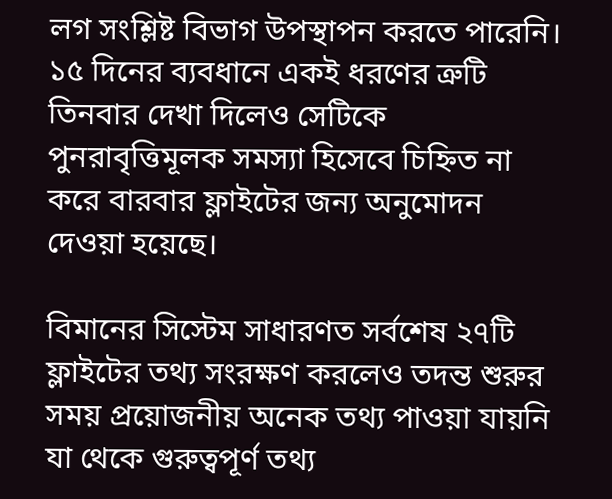লগ সংশ্লিষ্ট বিভাগ উপস্থাপন করতে পারেনি। ১৫ দিনের ব্যবধানে একই ধরণের ত্রুটি তিনবার দেখা দিলেও সেটিকে পুনরাবৃত্তিমূলক সমস্যা হিসেবে চিহ্নিত না করে বারবার ফ্লাইটের জন্য অনুমোদন দেওয়া হয়েছে।

বিমানের সিস্টেম সাধারণত সর্বশেষ ২৭টি ফ্লাইটের তথ্য সংরক্ষণ করলেও তদন্ত শুরুর সময় প্রয়োজনীয় অনেক তথ্য পাওয়া যায়নি যা থেকে গুরুত্বপূর্ণ তথ্য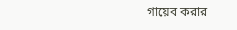গায়েব করার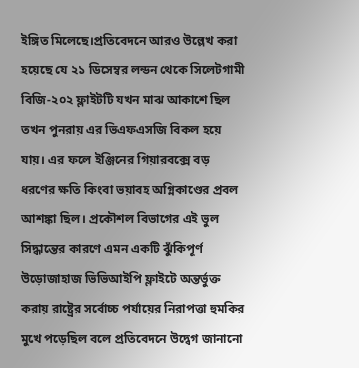ইঙ্গিত মিলেছে।প্রতিবেদনে আরও উল্লেখ করা হয়েছে যে ২১ ডিসেম্বর লন্ডন থেকে সিলেটগামী বিজি-২০২ ফ্লাইটটি যখন মাঝ আকাশে ছিল তখন পুনরায় এর ভিএফএসজি বিকল হয়ে যায়। এর ফলে ইঞ্জিনের গিয়ারবক্সে বড় ধরণের ক্ষতি কিংবা ভয়াবহ অগ্নিকাণ্ডের প্রবল আশঙ্কা ছিল। প্রকৌশল বিভাগের এই ভুল সিদ্ধান্তের কারণে এমন একটি ঝুঁকিপূর্ণ উড়োজাহাজ ভিভিআইপি ফ্লাইটে অন্তর্ভুক্ত করায় রাষ্ট্রের সর্বোচ্চ পর্যায়ের নিরাপত্তা হুমকির মুখে পড়েছিল বলে প্রতিবেদনে উদ্বেগ জানানো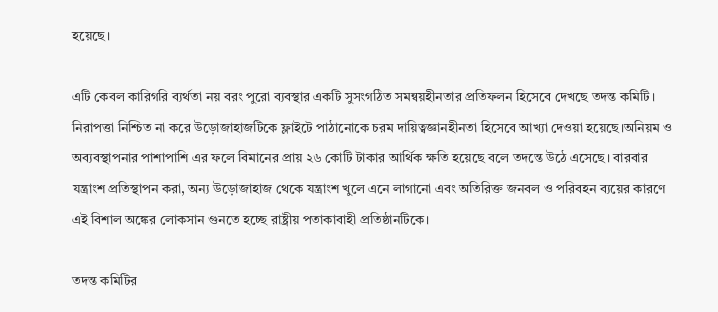হয়েছে।

এটি কেবল কারিগরি ব্যর্থতা নয় বরং পুরো ব্যবস্থার একটি সুসংগঠিত সমন্বয়হীনতার প্রতিফলন হিসেবে দেখছে তদন্ত কমিটি। নিরাপত্তা নিশ্চিত না করে উড়োজাহাজটিকে ফ্লাইটে পাঠানোকে চরম দায়িত্বজ্ঞানহীনতা হিসেবে আখ্যা দেওয়া হয়েছে।অনিয়ম ও অব্যবস্থাপনার পাশাপাশি এর ফলে বিমানের প্রায় ২৬ কোটি টাকার আর্থিক ক্ষতি হয়েছে বলে তদন্তে উঠে এসেছে। বারবার যন্ত্রাংশ প্রতিস্থাপন করা, অন্য উড়োজাহাজ থেকে যন্ত্রাংশ খুলে এনে লাগানো এবং অতিরিক্ত জনবল ও পরিবহন ব্যয়ের কারণে এই বিশাল অঙ্কের লোকসান গুনতে হচ্ছে রাষ্ট্রীয় পতাকাবাহী প্রতিষ্ঠানটিকে।

তদন্ত কমিটির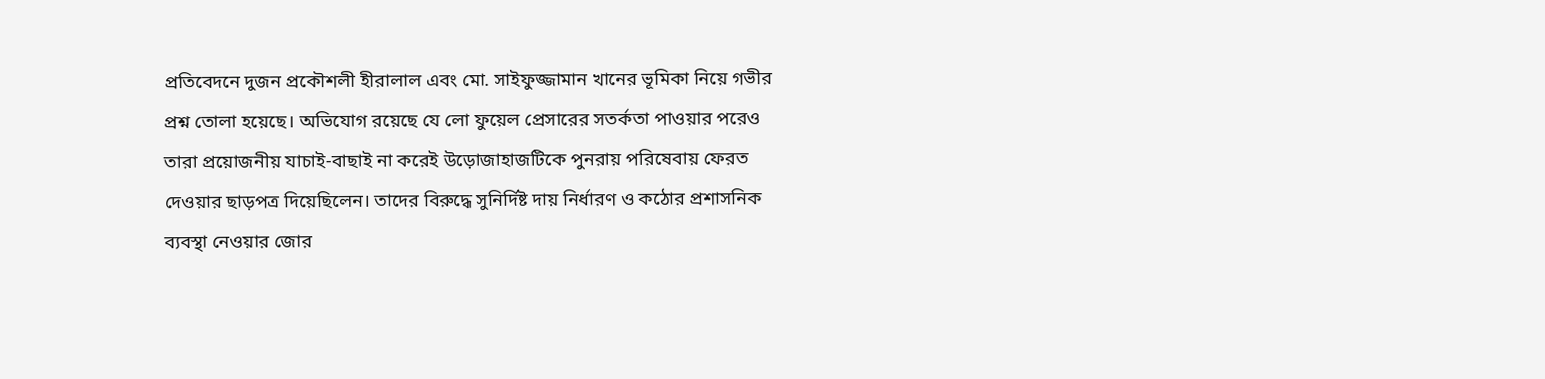প্রতিবেদনে দুজন প্রকৌশলী হীরালাল এবং মো. সাইফুজ্জামান খানের ভূমিকা নিয়ে গভীর প্রশ্ন তোলা হয়েছে। অভিযোগ রয়েছে যে লো ফুয়েল প্রেসারের সতর্কতা পাওয়ার পরেও তারা প্রয়োজনীয় যাচাই-বাছাই না করেই উড়োজাহাজটিকে পুনরায় পরিষেবায় ফেরত দেওয়ার ছাড়পত্র দিয়েছিলেন। তাদের বিরুদ্ধে সুনির্দিষ্ট দায় নির্ধারণ ও কঠোর প্রশাসনিক ব্যবস্থা নেওয়ার জোর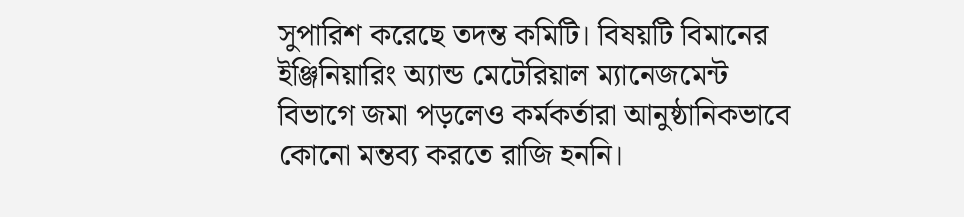সুপারিশ করেছে তদন্ত কমিটি। বিষয়টি বিমানের ইঞ্জিনিয়ারিং অ্যান্ড মেটেরিয়াল ম্যানেজমেন্ট বিভাগে জমা পড়লেও কর্মকর্তারা আনুষ্ঠানিকভাবে কোনো মন্তব্য করতে রাজি হননি।